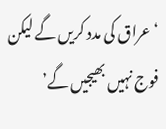‘عراق کی مدد کریں گے لیکن فوج نہیں بھیجیں گے’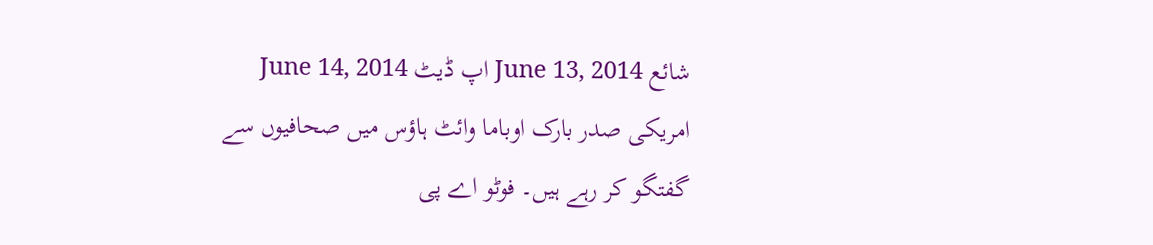شائع June 13, 2014 اپ ڈیٹ June 14, 2014
امریکی صدر بارک اوباما وائٹ ہاؤس میں صحافیوں سے گفتگو کر رہے ہیں۔ فوٹو اے پی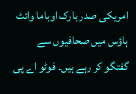امریکی صدر بارک اوباما وائٹ ہاؤس میں صحافیوں سے گفتگو کر رہے ہیں۔ فوٹو اے پی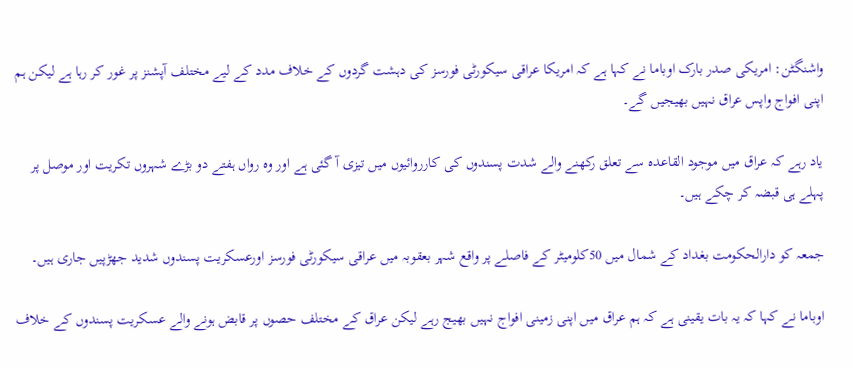واشنگٹن: امریکی صدر بارک اوباما نے کہا ہے کہ امریکا عراقی سیکورٹی فورسز کی دہشت گردوں کے خلاف مدد کے لیے مختلف آپشنز پر غور کر رہا ہے لیکن ہم اپنی افواج واپس عراق نہیں بھیجیں گے۔

یاد رہے کہ عراق میں موجود القاعدہ سے تعلق رکھنے والے شدت پسندوں کی کارروائیوں میں تیزی آ گئی ہے اور وہ رواں ہفتے دو بڑے شہروں تکریت اور موصل پر پہلے ہی قبضہ کر چکے ہیں۔

جمعہ کو دارالحکومت بغداد کے شمال میں 50کلومیٹر کے فاصلے پر واقع شہر بعقوبہ میں عراقی سیکورٹی فورسز اورعسکریت پسندوں شدید جھڑپیں جاری ہیں۔

اوباما نے کہا کہ یہ بات یقینی ہے کہ ہم عراق میں اپنی زمینی افواج نہیں بھیج رہے لیکن عراق کے مختلف حصوں پر قابض ہونے والے عسکریت پسندوں کے خلاف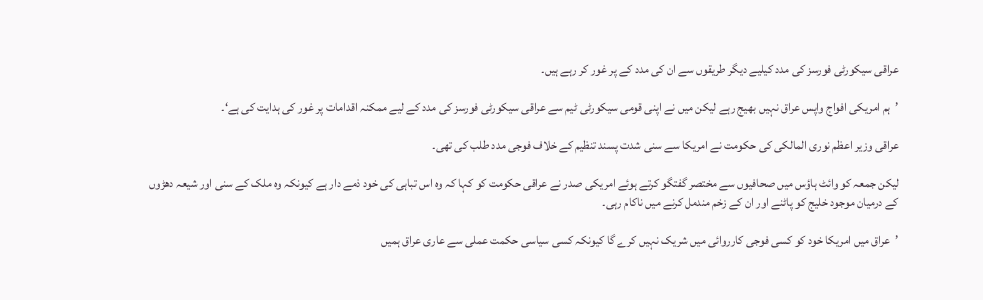عراقی سیکورٹی فورسز کی مدد کیلیے دیگر طریقوں سے ان کی مدد کے پر غور کر رہے ہیں۔

’ہم امریکی افواج واپس عراق نہیں بھیج رہے لیکن میں نے اپنی قومی سیکورٹی ٹیم سے عراقی سیکورٹی فورسز کی مدد کے لیے ممکنہ اقدامات پر غور کی ہدایت کی ہے‘۔

عراقی وزیر اعظم نوری المالکی کی حکومت نے امریکا سے سنی شدت پسند تنظیم کے خلاف فوجی مدد طلب کی تھی۔

لیکن جمعہ کو وائٹ ہاؤس میں صحافیوں سے مختصر گفتگو کرتے ہوئے امریکی صدر نے عراقی حکومت کو کہا کہ وہ اس تباہی کی خود ذمے دار ہے کیونکہ وہ ملک کے سنی اور شیعہ دھڑوں کے درمیان موجود خلیج کو پاٹنے اور ان کے زخم مندمل کرنے میں ناکام رہی۔

’عراق میں امریکا خود کو کسی فوجی کارروائی میں شریک نہیں کرے گا کیونکہ کسی سیاسی حکمت عملی سے عاری عراق ہمیں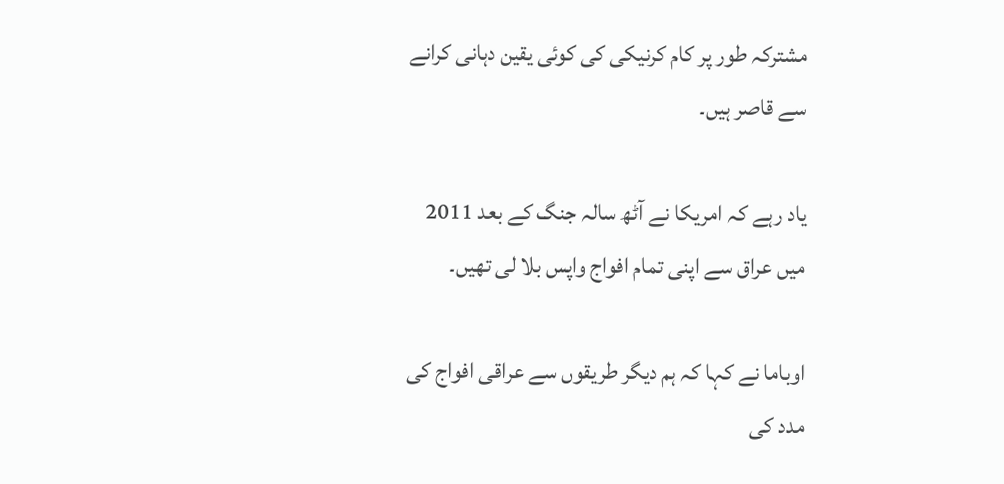مشترکہ طور پر کام کرنیکی کی کوئی یقین دہانی کرانے سے قاصر ہیں۔

یاد رہے کہ امریکا نے آٹھ سالہ جنگ کے بعد 2011 میں عراق سے اپنی تمام افواج واپس بلا لی تھیں۔

اوباما نے کہا کہ ہم دیگر طریقوں سے عراقی افواج کی مدد کی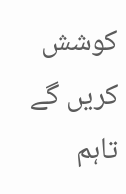کوشش کریں گے تاہم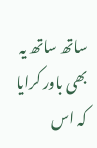ساتھ ساتھ یہ بھی باور کرایا کہ اس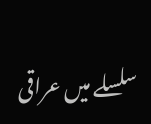سلسلے میں عراقی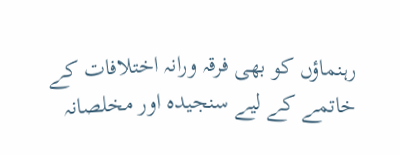رہنماؤں کو بھی فرقہ ورانہ اختلافات کے خاتمے کے لیے سنجیدہ اور مخلصانہ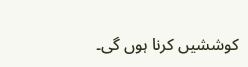کوششیں کرنا ہوں گی۔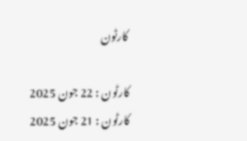کارٹون

کارٹون : 22 جون 2025
کارٹون : 21 جون 2025